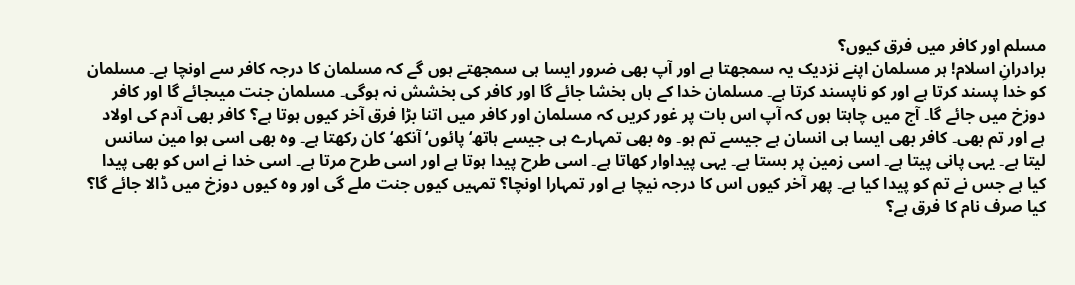مسلم اور کافر میں فرق کیوں؟
برادرانِ اسلام! ہر مسلمان اپنے نزدیک یہ سمجھتا ہے اور آپ بھی ضرور ایسا ہی سمجھتے ہوں گے کہ مسلمان کا درجہ کافر سے اونچا ہے۔ مسلمان کو خدا پسند کرتا ہے اور کو ناپسند کرتا ہے۔ مسلمان خدا کے ہاں بخشا جائے گا اور کافر کی بخشش نہ ہوگی۔ مسلمان جنت میںجائے گا اور کافر دوزخ میں جائے گا۔ آج میں چاہتا ہوں کہ آپ اس بات پر غور کریں کہ مسلمان اور کافر میں اتنا بڑا فرق آخر کیوں ہوتا ہے؟ کافر بھی آدم کی اولاد ہے اور تم بھی۔ کافر بھی ایسا ہی انسان ہے جیسے تم ہو۔ وہ بھی تمہارے ہی جیسے ہاتھ‘ پائوں‘ آنکھ‘ کان رکھتا ہے۔ وہ بھی اسی ہوا مین سانس لیتا ہے۔ یہی پانی پیتا ہے۔ اسی زمین پر بستا ہے۔ یہی پیداوار کھاتا ہے۔ اسی طرح پیدا ہوتا ہے اور اسی طرح مرتا ہے۔ اسی خدا نے اس کو بھی پیدا کیا ہے جس نے تم کو پیدا کیا ہے۔ پھر آخر کیوں اس کا درجہ نیچا ہے اور تمہارا اونچا؟ تمہیں کیوں جنت ملے گی اور وہ کیوں دوزخ میں ڈالا جائے گا؟
کیا صرف نام کا فرق ہے؟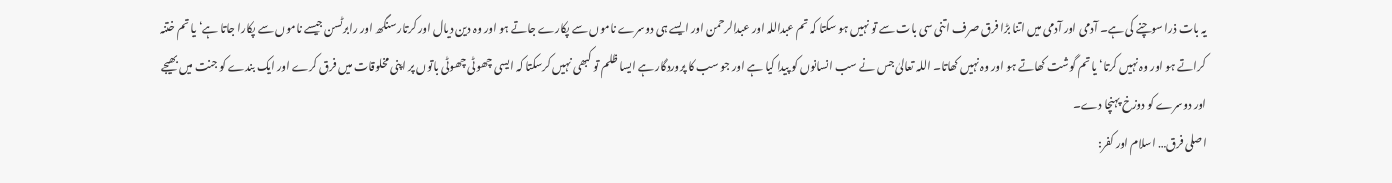یہ بات ذرا سوچنے کی ہے۔ آدمی اور آدمی میں اتنا بڑا فرق صرف اتنی سی بات سے تو نہیں ہو سکتا کہ تم عبداللہ اور عبدالرحمن اور ایسے ہی دوسرے ناموں سے پکارے جاتے ہو اور وہ دین دیال اور کرتار سنگھ اور رابرٹسن جیسے ناموں سے پکارا جاتا ہے‘ یا تم ختنہ کراتے ہو اور وہ نہیں کرتا‘ یا تم گوشت کھاتے ہو اور وہ نہیں کھاتا۔ اللہ تعالیٰ جس نے سب انسانوں کو پیدا کیا ہے اور جو سب کا پروردگار ہے ایسا ظلم تو کبھی نہیں کرسکتا کہ ایسی چھوٹی چھوٹی باتوں پر اپنی مخلوقات میں فرق کرے اور ایک بندے کو جنت میں بھیجے اور دوسرے کو دوزخ پہنچا دے۔
اصلی فرق… اسلام اور کفر: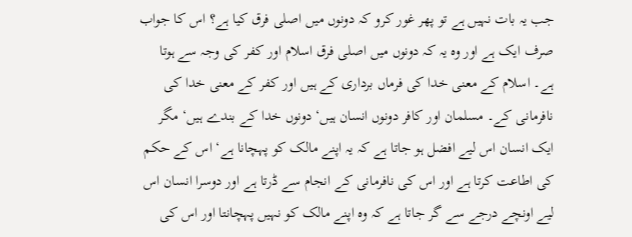جب یہ بات نہیں ہے تو پھر غور کرو کہ دونوں میں اصلی فرق کیا ہے؟ اس کا جواب صرف ایک ہے اور وہ یہ کہ دونوں میں اصلی فرق اسلام اور کفر کی وجہ سے ہوتا ہے۔ اسلام کے معنی خدا کی فرماں برداری کے ہیں اور کفر کے معنی خدا کی نافرمانی کے۔ مسلمان اور کافر دونوں انسان ہیں‘ دونوں خدا کے بندے ہیں‘ مگر ایک انسان اس لیے افضل ہو جاتا ہے کہ یہ اپنے مالک کو پہچانا ہے‘ اس کے حکم کی اطاعت کرتا ہے اور اس کی نافرمانی کے انجام سے ڈرتا ہے اور دوسرا انسان اس لیے اونچے درجے سے گر جاتا ہے کہ وہ اپنے مالک کو نہیں پہچانتا اور اس کی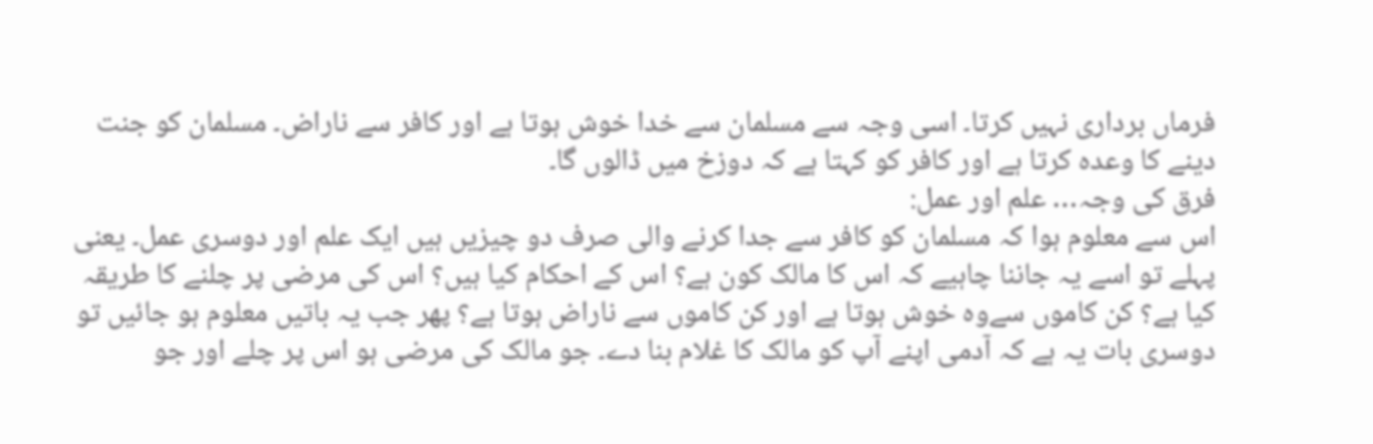فرماں برداری نہیں کرتا۔ اسی وجہ سے مسلمان سے خدا خوش ہوتا ہے اور کافر سے ناراض۔ مسلمان کو جنت دینے کا وعدہ کرتا ہے اور کافر کو کہتا ہے کہ دوزخ میں ڈالوں گا۔
فرق کی وجہ… علم اور عمل:
اس سے معلوم ہوا کہ مسلمان کو کافر سے جدا کرنے والی صرف دو چیزیں ہیں ایک علم اور دوسری عمل۔ یعنی پہلے تو اسے یہ جاننا چاہیے کہ اس کا مالک کون ہے؟ اس کے احکام کیا ہیں؟ اس کی مرضی پر چلنے کا طریقہ کیا ہے؟ کن کاموں سےوہ خوش ہوتا ہے اور کن کاموں سے ناراض ہوتا ہے؟ پھر جب یہ باتیں معلوم ہو جائیں تو دوسری بات یہ ہے کہ آدمی اپنے آپ کو مالک کا غلام بنا دے۔ جو مالک کی مرضی ہو اس پر چلے اور جو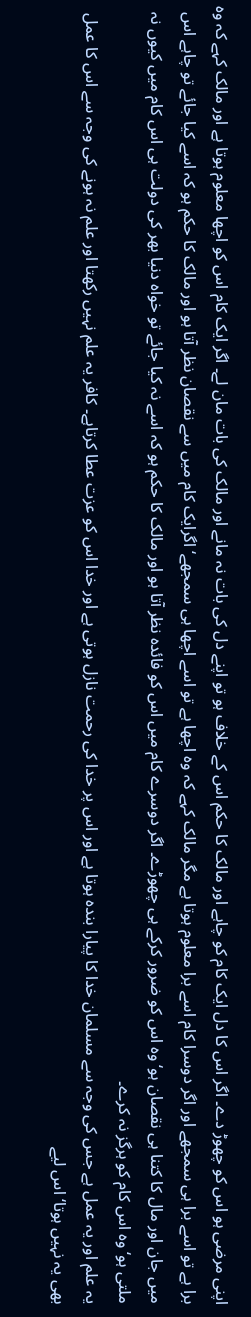اپنی مرضی ہو اس کو چھوڑ دے۔ اگر اس کا دل ایک کام کو چاہے اور مالک کا حکم اس کے خلاف ہو تو اپنے دل کی بات نہ مانے اور مالک کی بات مان لے۔ اگر ایک کام اس کو اچھا معلوم ہوتا ہے اور مالک کہے کہ وہ برا ہے تو اسے برا ہی سمجھے اور اگر دوسرا کام اسے برا معلوم ہوتا ہے مگر مالک کہے کہ وہ اچھا ہے تو اسے اچھا ہی سمجھے‘ اگرایک کام میں سے نقصان نظر آتا ہو اور مالک کا حکم ہو کہ اسے کیا جائے تو چاہے اس میں جان اور مال کا کتنا ہی نقصان ہو‘ وہ اس کو ضرور کرکے ہی چھوڑے۔ اگر دوسرے کام میں اس کو فائدہ نظر آتا ہو اور مالک کا حکم ہو کہ اسے نہ کیا جائے تو خواہ دنیا بھر کی دولت ہی اس کام میں کیوں نہ ملتی ہو‘ وہ اس کام کو ہرگز نہ کرے۔
یہ علم اور یہ عمل ہے جس کی وجہ سے مسلمان خدا کا پیارا بندہ ہوتا ہے اور اس پر خدا کی رحمت نازل ہوتی ہے اور خدا اس کو عزت عطا کرتاہے۔ کافر یہ علم نہیں رکھتا اور علم نہ ہونے کی وجہ سے اس کا عمل بھی یہ نہیں ہوتا‘ اس لیے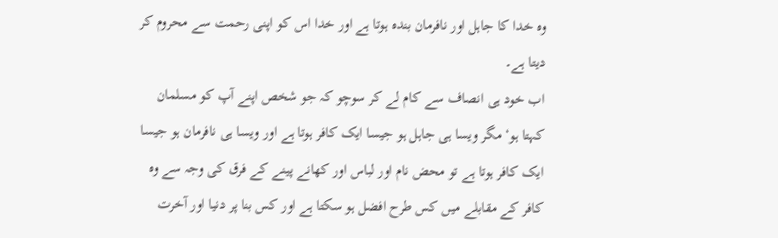وہ خدا کا جاہل اور نافرمان بندہ ہوتا ہے اور خدا اس کو اپنی رحمت سے محروم کر دیتا ہے۔
اب خود ہی انصاف سے کام لے کر سوچو کہ جو شخص اپنے آپ کو مسلمان کہتا ہو‘ مگر ویسا ہی جاہل ہو جیسا ایک کافر ہوتا ہے اور ویسا ہی نافرمان ہو جیسا ایک کافر ہوتا ہے تو محض نام اور لباس اور کھانے پینے کے فرق کی وجہ سے وہ کافر کے مقابلے میں کس طرح افضل ہو سکتا ہے اور کس بنا پر دنیا اور آخرت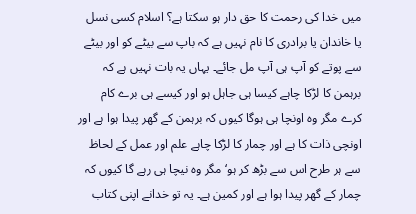میں خدا کی رحمت کا حق دار ہو سکتا ہے؟ اسلام کسی نسل یا خاندان یا برادری کا نام نہیں ہے کہ باپ سے بیٹے کو اور بیٹے سے پوتے کو آپ ہی آپ مل جائے۔ یہاں یہ بات نہیں ہے کہ برہمن کا لڑکا چاہے کیسا ہی جاہل ہو اور کیسے ہی برے کام کرے مگر وہ اونچا ہی ہوگا کیوں کہ برہمن کے گھر پیدا ہوا ہے اور اونچی ذات کا ہے اور چمار کا لڑکا چاہے علم اور عمل کے لحاظ سے ہر طرح اس سے بڑھ کر ہو‘ مگر وہ نیچا ہی رہے گا کیوں کہ چمار کے گھر پیدا ہوا ہے اور کمین ہے۔ یہ تو خدانے اپنی کتاب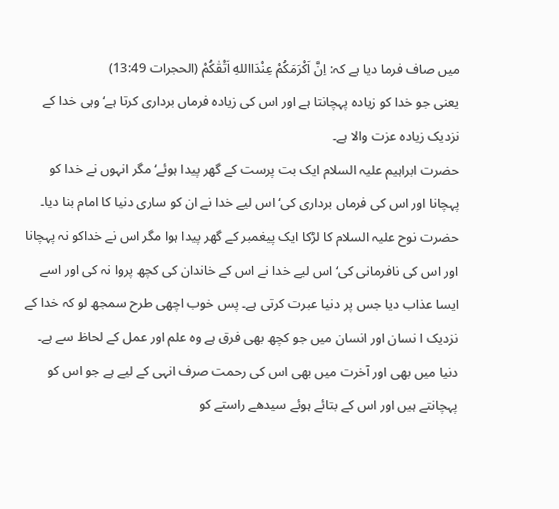میں صاف فرما دیا ہے کہ: اِنَّ اَکْرَمَکُمْ عِنْدَااللهِ اَتْقٰکُمْ (الحجرات 13:49)
یعنی جو خدا کو زیادہ پہچانتا ہے اور اس کی زیادہ فرماں برداری کرتا ہے‘ وہی خدا کے نزدیک زیادہ عزت والا ہے۔
حضرت ابراہیم علیہ السلام ایک بت پرست کے گھر پیدا ہوئے‘ مگر انہوں نے خدا کو پہچانا اور اس کی فرماں برداری کی‘ اس لیے خدا نے ان کو ساری دنیا کا امام بنا دیا۔ حضرت نوح علیہ السلام کا لڑکا ایک پیغمبر کے گھر پیدا ہوا مگر اس نے خداکو نہ پہچانا اور اس کی نافرمانی کی‘ اس لیے خدا نے اس کے خاندان کی کچھ پروا نہ کی اور اسے ایسا عذاب دیا جس پر دنیا عبرت کرتی ہے۔ پس خوب اچھی طرح سمجھ لو کہ خدا کے نزدیک ا نسان اور انسان میں جو کچھ بھی فرق ہے وہ علم اور عمل کے لحاظ سے ہے۔ دنیا میں بھی اور آخرت میں بھی اس کی رحمت صرف انہی کے لیے ہے جو اس کو پہچانتے ہیں اور اس کے بتائے ہوئے سیدھے راستے کو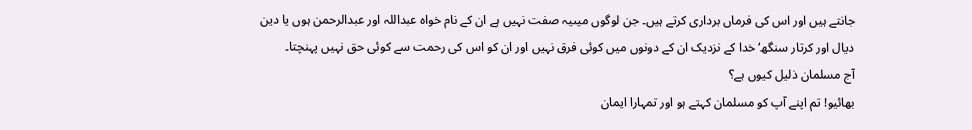جانتے ہیں اور اس کی فرماں برداری کرتے ہیں۔ جن لوگوں میںیہ صفت نہیں ہے ان کے نام خواہ عبداللہ اور عبدالرحمن ہوں یا دین دیال اور کرتار سنگھ‘ خدا کے نزدیک ان کے دونوں میں کوئی فرق نہیں اور ان کو اس کی رحمت سے کوئی حق نہیں پہنچتا۔
آج مسلمان ذلیل کیوں ہے؟
بھائیو! تم اپنے آپ کو مسلمان کہتے ہو اور تمہارا ایمان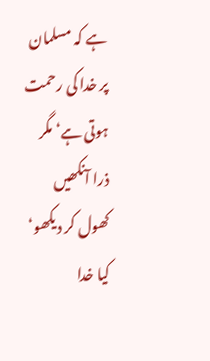ہے کہ مسلمان پر خدا کی رحمت ہوتی ہے‘ مگر ذرا آنکھیں کھول کر دیکھو‘ کیا خدا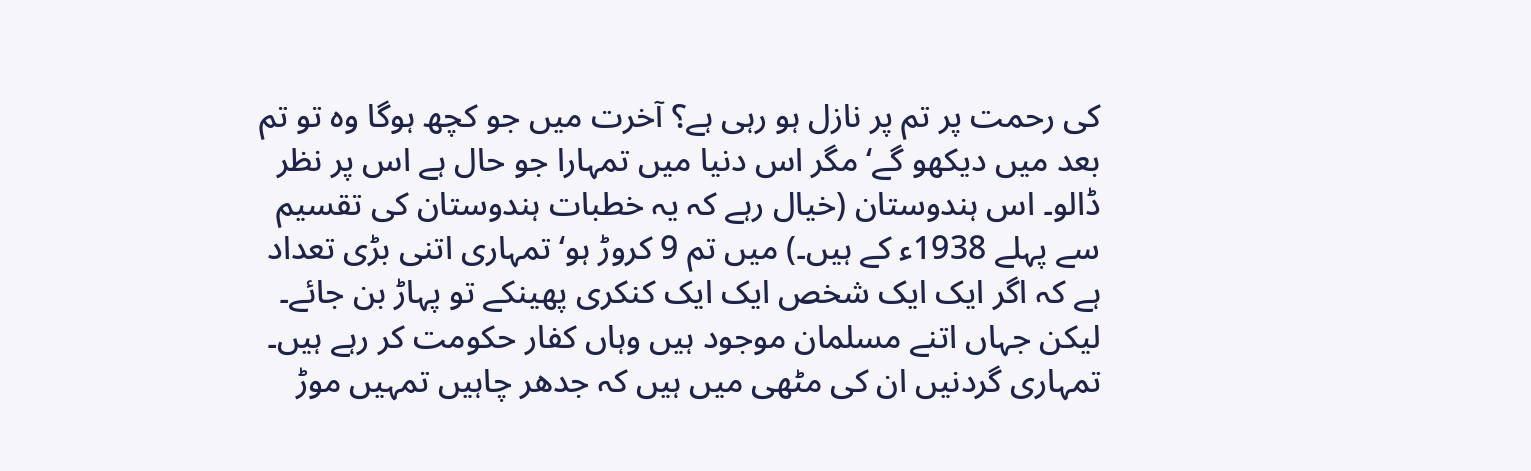کی رحمت پر تم پر نازل ہو رہی ہے؟ آخرت میں جو کچھ ہوگا وہ تو تم بعد میں دیکھو گے‘ مگر اس دنیا میں تمہارا جو حال ہے اس پر نظر ڈالو۔ اس ہندوستان (خیال رہے کہ یہ خطبات ہندوستان کی تقسیم سے پہلے 1938ء کے ہیں۔) میں تم 9 کروڑ ہو‘ تمہاری اتنی بڑی تعداد ہے کہ اگر ایک ایک شخص ایک ایک کنکری پھینکے تو پہاڑ بن جائے۔ لیکن جہاں اتنے مسلمان موجود ہیں وہاں کفار حکومت کر رہے ہیں۔ تمہاری گردنیں ان کی مٹھی میں ہیں کہ جدھر چاہیں تمہیں موڑ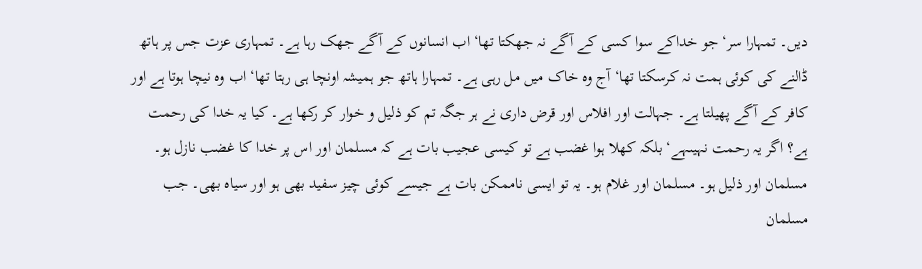دیں۔ تمہارا سر‘ جو خداکے سوا کسی کے آگے نہ جھکتا تھا‘ اب انسانوں کے آگے جھک رہا ہے۔ تمہاری عزت جس پر ہاتھ ڈالنے کی کوئی ہمت نہ کرسکتا تھا‘ آج وہ خاک میں مل رہی ہے۔ تمہارا ہاتھ جو ہمیشہ اونچا ہی رہتا تھا‘ اب وہ نیچا ہوتا ہے اور کافر کے آگے پھیلتا ہے۔ جہالت اور افلاس اور قرض داری نے ہر جگہ تم کو ذلیل و خوار کر رکھا ہے۔ کیا یہ خدا کی رحمت ہے؟ اگر یہ رحمت نہیںہے‘ بلکہ کھلا ہوا غضب ہے تو کیسی عجیب بات ہے کہ مسلمان اور اس پر خدا کا غضب نازل ہو۔ مسلمان اور ذلیل ہو۔ مسلمان اور غلام ہو۔ یہ تو ایسی ناممکن بات ہے جیسے کوئی چیز سفید بھی ہو اور سیاہ بھی۔ جب مسلمان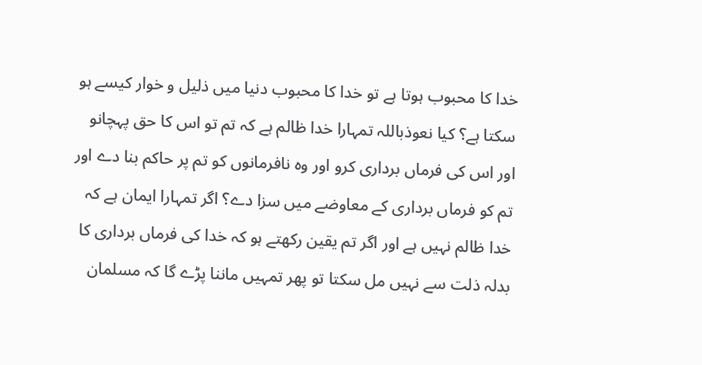خدا کا محبوب ہوتا ہے تو خدا کا محبوب دنیا میں ذلیل و خوار کیسے ہو سکتا ہے؟ کیا نعوذباللہ تمہارا خدا ظالم ہے کہ تم تو اس کا حق پہچانو اور اس کی فرماں برداری کرو اور وہ نافرمانوں کو تم پر حاکم بنا دے اور تم کو فرماں برداری کے معاوضے میں سزا دے؟ اگر تمہارا ایمان ہے کہ خدا ظالم نہیں ہے اور اگر تم یقین رکھتے ہو کہ خدا کی فرماں برداری کا بدلہ ذلت سے نہیں مل سکتا تو پھر تمہیں ماننا پڑے گا کہ مسلمان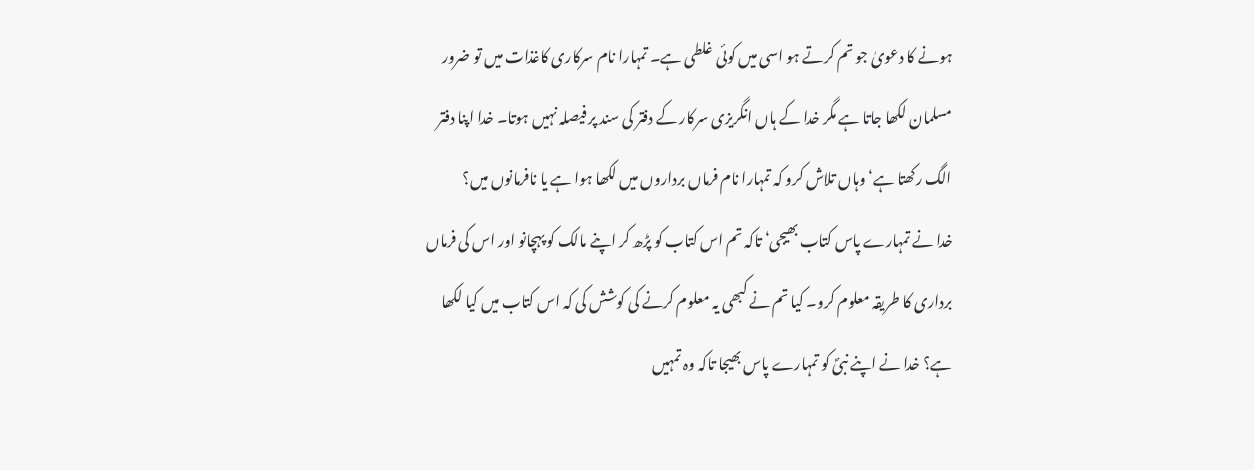ہونے کا دعویٰ جو تم کرتے ہو اسی میں کوئی غلطی ہے۔ تمہارا نام سرکاری کاغذات میں تو ضرور مسلمان لکھا جاتا ہے مگر خدا کے ہاں انگریزی سرکار کے دفتر کی سند پر فیصلہ نہیں ہوتا۔ خدا اپنا دفتر الگ رکھتا ہے‘ وہاں تلاش کرو کہ تمہارا نام فرماں برداروں میں لکھا ہوا ہے یا نافرمانوں میں؟
خدا نے تمہارے پاس کتاب بھیجی‘ تاکہ تم اس کتاب کو پڑھ کر اپنے مالک کو پہچانو اور اس کی فرماں برداری کا طریقہ معلوم کرو۔ کیا تم نے کبھی یہ معلوم کرنے کی کوشش کی کہ اس کتاب میں کیا لکھا ہے؟ خدا نے اپنے نبیؐ کو تمہارے پاس بھیجا تاکہ وہ تمہیں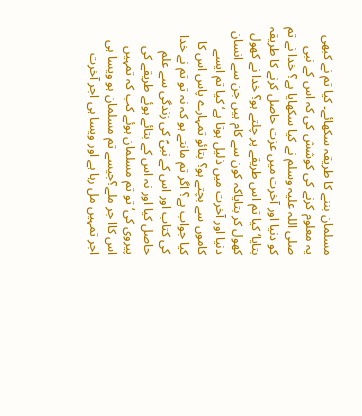مسلمان بننے کا طریقہ سکھائے۔ کیا تم نے کبھی یہ معلوم کرنے کی کوشش کی کہ اس کے نبی صلی اللہ علیہ وسلم نے کیا سکھایا ہے؟ خدا نے تم کو دنیا اور آخرت میں عزت حاصل کرنے کا طریقہ بتایا‘ کیا تم اس طریقے پر چلتے ہو؟ خدا نے کھول کھول کر بتایاکہ کون سے کام ہیں جن سے انسان دنیا اور آخرت میں ذلیل ہوتا ہے‘ کیا تم ایسے کاموں سے بچتے ہو؟ بتائو تمہارے پاس اس کا کیا جواب ہے؟ اگر تم مانتے ہو کہ نہ تو تم نے خدا کی کتاب اور اس کے نبیؐ کی زندگی سے علم حاصل کیا اور نہ اس کے بتائے ہوئے طریقے کی پیروی کی‘ تو تم مسلمان ہوئے کب کہ تمہیں اس کاا جر ملے؟جیسے تم مسلمان ہو ویسا ہی اجر تمہیں مل رہا ہے اور ویسا ہی اجر آخرت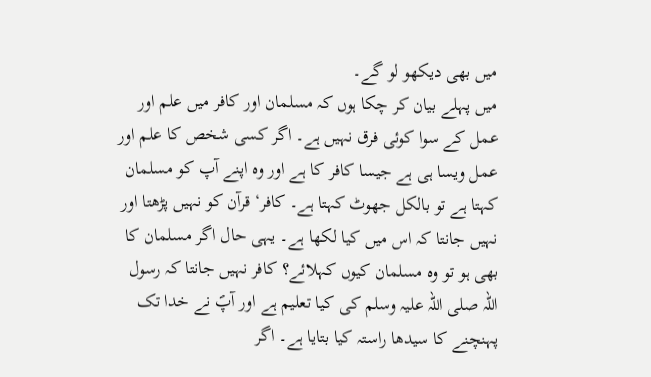میں بھی دیکھو لو گے۔
میں پہلے بیان کر چکا ہوں کہ مسلمان اور کافر میں علم اور عمل کے سوا کوئی فرق نہیں ہے۔ اگر کسی شخص کا علم اور عمل ویسا ہی ہے جیسا کافر کا ہے اور وہ اپنے آپ کو مسلمان کہتا ہے تو بالکل جھوٹ کہتا ہے۔ کافر‘ قرآن کو نہیں پڑھتا اور نہیں جانتا کہ اس میں کیا لکھا ہے۔ یہی حال اگر مسلمان کا بھی ہو تو وہ مسلمان کیوں کہلائے؟ کافر نہیں جانتا کہ رسول اللہ صلی اللہ علیہ وسلم کی کیا تعلیم ہے اور آپؐ نے خدا تک پہنچنے کا سیدھا راستہ کیا بتایا ہے۔ اگر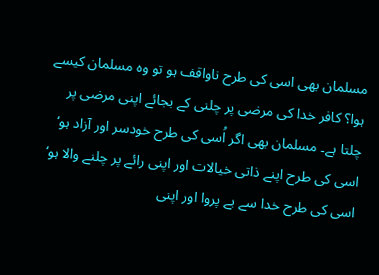مسلمان بھی اسی کی طرح ناواقف ہو تو وہ مسلمان کیسے ہوا؟ کافر خدا کی مرضی پر چلنی کے بجائے اپنی مرضی پر چلتا ہے۔ مسلمان بھی اگر اُسی کی طرح خودسر اور آزاد ہو‘ اسی کی طرح اپنے ذاتی خیالات اور اپنی رائے پر چلنے والا ہو‘ اسی کی طرح خدا سے بے پروا اور اپنی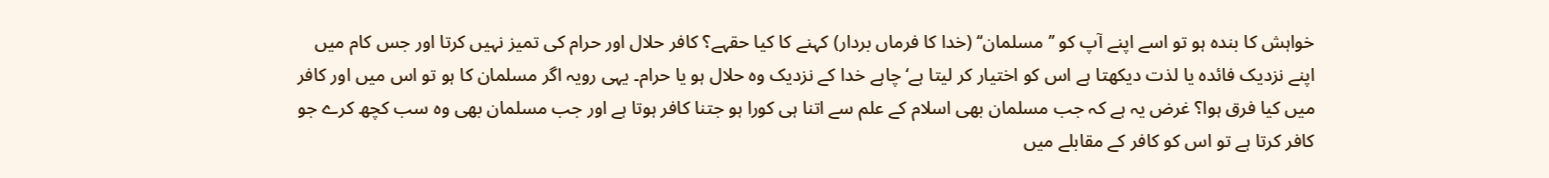خواہش کا بندہ ہو تو اسے اپنے آپ کو ’’مسلمان‘‘ (خدا کا فرماں بردار) کہنے کا کیا حقہے؟ کافر حلال اور حرام کی تمیز نہیں کرتا اور جس کام میں اپنے نزدیک فائدہ یا لذت دیکھتا ہے اس کو اختیار کر لیتا ہے‘ چاہے خدا کے نزدیک وہ حلال ہو یا حرام۔ یہی رویہ اگر مسلمان کا ہو تو اس میں اور کافر میں کیا فرق ہوا؟ غرض یہ ہے کہ جب مسلمان بھی اسلام کے علم سے اتنا ہی کورا ہو جتنا کافر ہوتا ہے اور جب مسلمان بھی وہ سب کچھ کرے جو کافر کرتا ہے تو اس کو کافر کے مقابلے میں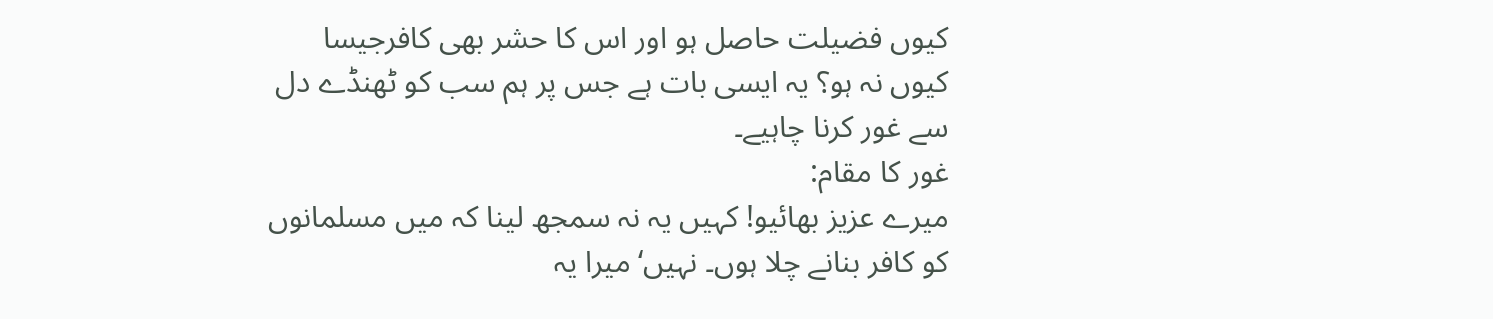کیوں فضیلت حاصل ہو اور اس کا حشر بھی کافرجیسا کیوں نہ ہو؟ یہ ایسی بات ہے جس پر ہم سب کو ٹھنڈے دل سے غور کرنا چاہیے۔
غور کا مقام:
میرے عزیز بھائیو! کہیں یہ نہ سمجھ لینا کہ میں مسلمانوں کو کافر بنانے چلا ہوں۔ نہیں‘ میرا یہ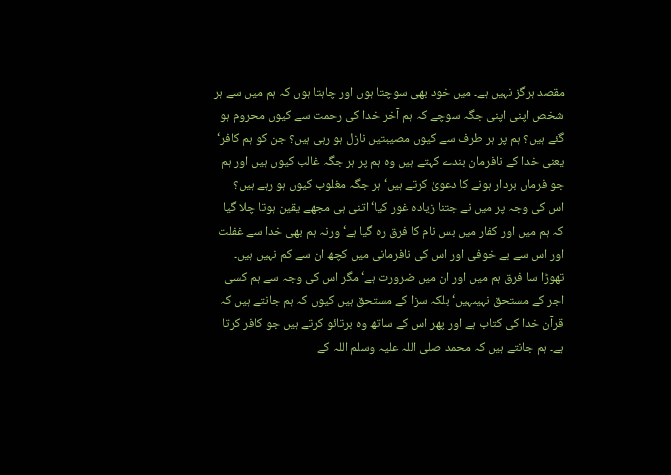مقصد ہرگز نہیں ہے۔ میں خود بھی سوچتا ہوں اور چاہتا ہوں کہ ہم میں سے ہر شخص اپنی اپنی جگہ سوچے کہ ہم آخر خدا کی رحمت سے کیوں محروم ہو گئے ہیں؟ ہم پر ہر طرف سے کیوں مصیبتیں نازل ہو رہی ہیں؟ جن کو ہم کافر‘ یعنی خدا کے نافرمان بندے کہتے ہیں وہ ہم پر ہر جگہ غالب کیوں ہیں اور ہم جو فرماں بردار ہونے کا دعویٰ کرتے ہیں‘ ہر جگہ مغلوب کیوں ہو رہے ہیں؟
اس کی وجہ پر میں نے جتنا زیادہ غور کیا‘ اتنی ہی مجھے یقین ہوتا چلا گیا کہ ہم میں اور کفار میں بس نام کا فرق رہ گیا ہے‘ ورنہ ہم بھی خدا سے غفلت اور اس سے بے خوفی اور اس کی نافرمانی میں کچھ ان سے کم نہیں ہیں۔ تھوڑا سا فرق ہم میں اور ان میں ضرورت ہے‘ مگر اس کی وجہ سے ہم کسی اجر کے مستحق نہیںہیں‘ بلکہ سزا کے مستحق ہیں کیوں کہ ہم جانتے ہیں کہ قرآن خدا کی کتاب ہے اور پھر اس کے ساتھ وہ برتائو کرتے ہیں جو کافر کرتا ہے۔ ہم جانتے ہیں کہ محمد صلی اللہ علیہ وسلم اللہ کے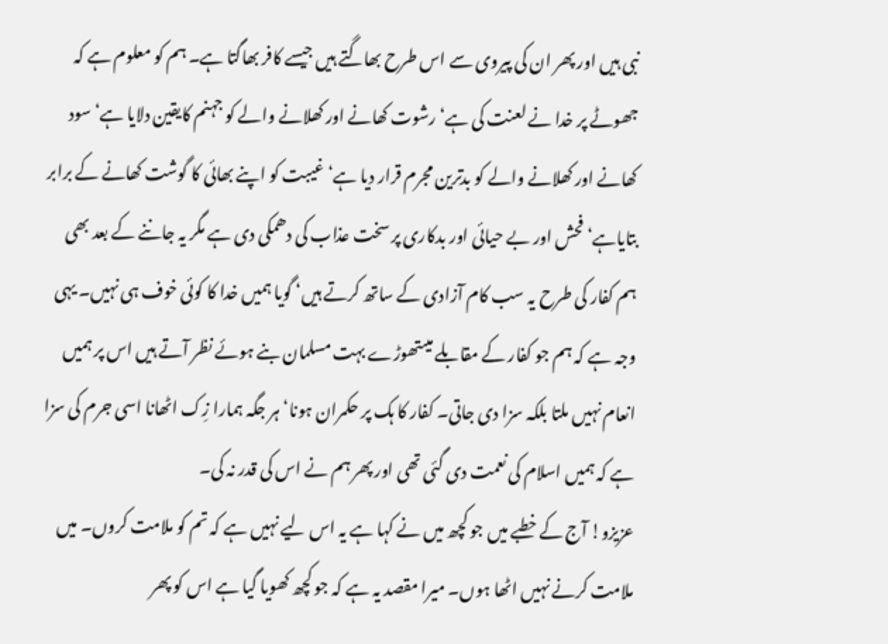نبی ہیں اور پھر ان کی پیروی سے اس طرح بھاگتے ہیں جیسے کافر بھاگتا ہے۔ ہم کو معلوم ہے کہ جھوٹے پر خدا نے لعنت کی ہے‘ رشوت کھانے اور کھلانے والے کو جہنم کایقین دلایا ہے‘ سود کھانے اور کھلانے والے کو بدترین مجرم قرار دیا ہے‘ غیبت کو اپنے بھائی کا گوشت کھانے کے برابر بتایاہے‘ فحش اور بے حیائی اور بدکاری پر سخت عذاب کی دھمکی دی ہے مگر یہ جاننے کے بعد بھی ہم کفار کی طرح یہ سب کام آزادی کے ساتھ کرتے ہیں‘ گویا ہمیں خدا کا کوئی خوف ہی نہیں۔ یہی وجہ ہے کہ ہم جو کفار کے مقابلے میںتھوڑے بہت مسلمان بنے ہوئے نظر آتے ہیں اس پر ہمیں انعام نہیں ملتا بلکہ سزا دی جاتی۔ کفار کا ہک پر حکمران ہونا‘ ہر جگہ ہمارا زِک اٹھانا اسی جرم کی سزا ہے کہ ہمیں اسلام کی نعمت دی گئی تھی اور پھر ہم نے اس کی قدر نہ کی۔
عزیزو! آج کے خطبے میں جو کچھ میں نے کہا ہے یہ اس لیے نہیں ہے کہ تم کو ملامت کروں۔ میں ملامت کرنے نہیں اٹھا ہوں۔ میرا مقصد یہ ہے کہ جو کچھ کھویا گیا ہے اس کو پھر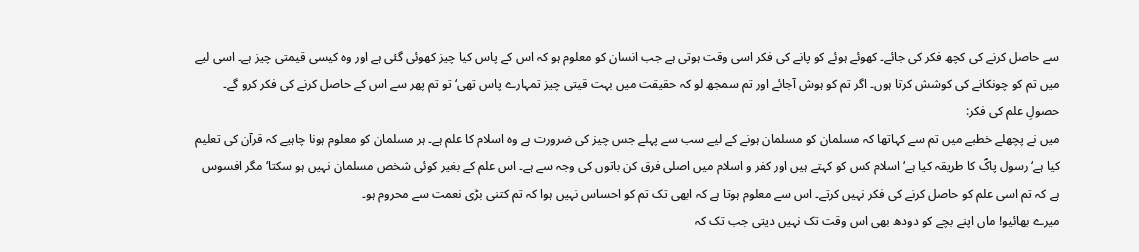سے حاصل کرنے کی کچھ فکر کی جائے۔ کھوئے ہوئے کو پانے کی فکر اسی وقت ہوتی ہے جب انسان کو معلوم ہو کہ اس کے پاس کیا چیز کھوئی گئی ہے اور وہ کیسی قیمتی چیز ہے۔ اسی لیے میں تم کو چونکانے کی کوشش کرتا ہوں۔ اگر تم کو ہوش آجائے اور تم سمجھ لو کہ حقیقت میں بہت قیتی چیز تمہارے پاس تھی‘ تو تم پھر سے اس کے حاصل کرنے کی فکر کرو گے۔
حصولِ علم کی فکر:
میں نے پچھلے خطبے میں تم سے کہاتھا کہ مسلمان کو مسلمان ہونے کے لیے سب سے پہلے جس چیز کی ضرورت ہے وہ اسلام کا علم ہے۔ ہر مسلمان کو معلوم ہونا چاہیے کہ قرآن کی تعلیم کیا ہے‘ رسول پاکؐ کا طریقہ کیا ہے‘ اسلام کس کو کہتے ہیں اور کفر و اسلام میں اصلی فرق کن باتوں کی وجہ سے ہے۔ اس علم کے بغیر کوئی شخص مسلمان نہیں ہو سکتا‘ مگر افسوس ہے کہ تم اسی علم کو حاصل کرنے کی فکر نہیں کرتے۔ اس سے معلوم ہوتا ہے کہ ابھی تک تم کو احساس نہیں ہوا کہ تم کتنی بڑی نعمت سے محروم ہو۔
میرے بھائیو! ماں اپنے بچے کو دودھ بھی اس وقت تک نہیں دیتی جب تک کہ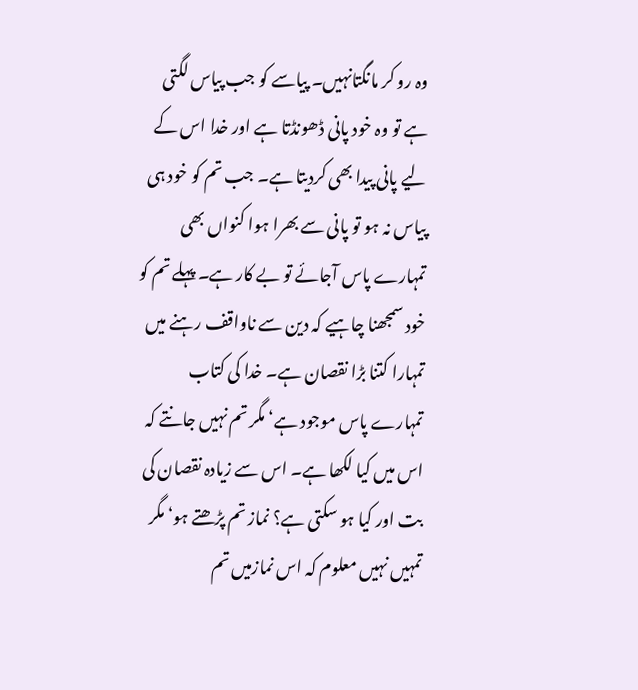وہ رو کر مانگتانہیں۔ پیاسے کو جب پیاس لگتی ہے تو وہ خود پانی ڈھونڈتا ہے اور خدا اس کے لیے پانی پیدا بھی کردیتا ہے۔ جب تم کو خود ہی پیاس نہ ہو تو پانی سے بھرا ہوا کنواں بھی تمہارے پاس آجائے تو بے کار ہے۔ پہلے تم کو خود سمجھنا چاہیے کہ دین سے ناواقف رہنے میں تمہارا کتنا بڑا نقصان ہے۔ خدا کی کتاب تمہارے پاس موجود ہے‘ مگر تم نہیں جانتے کہ اس میں کیا لکھا ہے۔ اس سے زیادہ نقصان کی بت اور کیا ہو سکتی ہے؟ نماز تم پڑھتے ہو‘ مگر تمہیں نہیں معلوم کہ اس نمازمیں تم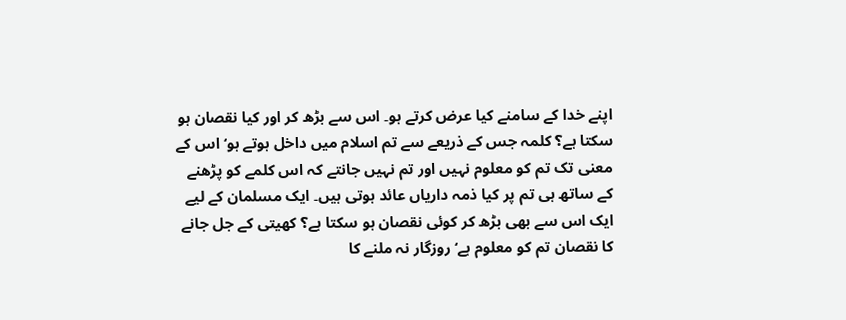اپنے خدا کے سامنے کیا عرض کرتے ہو۔ اس سے بڑھ کر اور کیا نقصان ہو سکتا ہے؟ کلمہ جس کے ذریعے سے تم اسلام میں داخل ہوتے ہو‘ اس کے معنی تک تم کو معلوم نہیں اور تم نہیں جانتے کہ اس کلمے کو پڑھنے کے ساتھ ہی تم پر کیا ذمہ داریاں عائد ہوتی ہیں۔ ایک مسلمان کے لیے ایک اس سے بھی بڑھ کر کوئی نقصان ہو سکتا ہے؟ کھیتی کے جل جانے کا نقصان تم کو معلوم ہے‘ روزگار نہ ملنے کا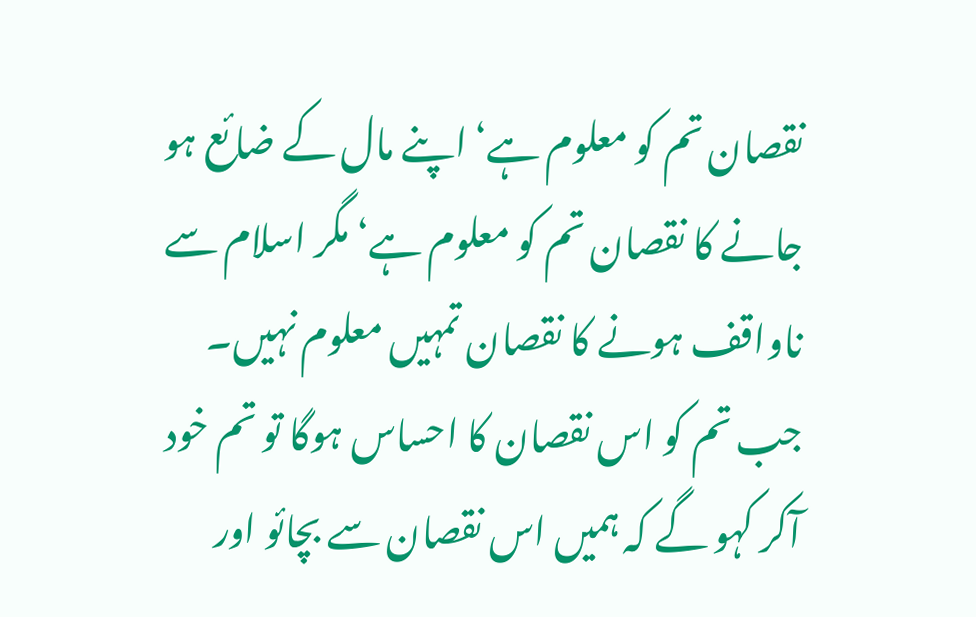نقصان تم کو معلوم ہے‘ اپنے مال کے ضائع ہو جانے کا نقصان تم کو معلوم ہے‘ مگر اسلام سے ناواقف ہونے کا نقصان تمہیں معلوم نہیں۔ جب تم کو اس نقصان کا احساس ہوگا تو تم خود آکر کہو گے کہ ہمیں اس نقصان سے بچائو اور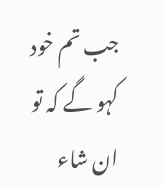جب تم خود کہو گے کہ تو ان شاء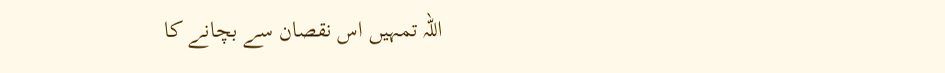اللہ تمہیں اس نقصان سے بچانے کا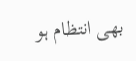بھی انتظام ہو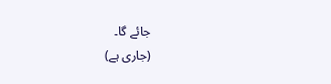جائے گا۔
(جاری ہے)